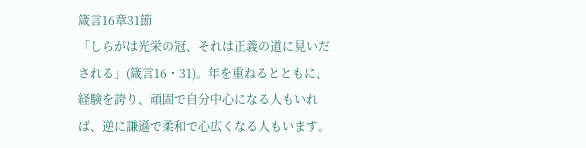箴言16章31節
「しらがは光栄の冠、それは正義の道に見いだされる」(箴言16・31)。年を重ねるとともに、経験を誇り、頑固で自分中心になる人もいれば、逆に謙遜で柔和で心広くなる人もいます。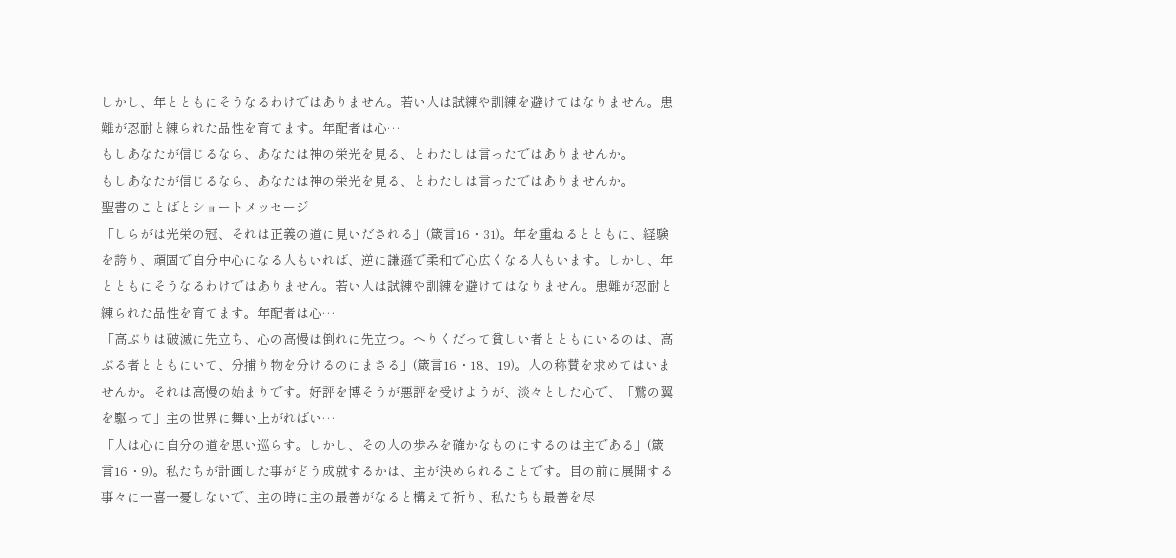しかし、年とともにそうなるわけではありません。若い人は試練や訓練を避けてはなりません。患難が忍耐と練られた品性を育てます。年配者は心…
もしあなたが信じるなら、あなたは神の栄光を見る、とわたしは言ったではありませんか。
もしあなたが信じるなら、あなたは神の栄光を見る、とわたしは言ったではありませんか。
聖書のことばとショートメッセージ
「しらがは光栄の冠、それは正義の道に見いだされる」(箴言16・31)。年を重ねるとともに、経験を誇り、頑固で自分中心になる人もいれば、逆に謙遜で柔和で心広くなる人もいます。しかし、年とともにそうなるわけではありません。若い人は試練や訓練を避けてはなりません。患難が忍耐と練られた品性を育てます。年配者は心…
「高ぶりは破滅に先立ち、心の高慢は倒れに先立つ。へりくだって貧しい者とともにいるのは、高ぶる者とともにいて、分捕り物を分けるのにまさる」(箴言16・18、19)。人の称賛を求めてはいませんか。それは高慢の始まりです。好評を博そうが悪評を受けようが、淡々とした心で、「鷲の翼を駆って」主の世界に舞い上がればい…
「人は心に自分の道を思い巡らす。しかし、その人の歩みを確かなものにするのは主である」(箴言16・9)。私たちが計画した事がどう成就するかは、主が決められることです。目の前に展開する事々に一喜一憂しないで、主の時に主の最善がなると構えて祈り、私たちも最善を尽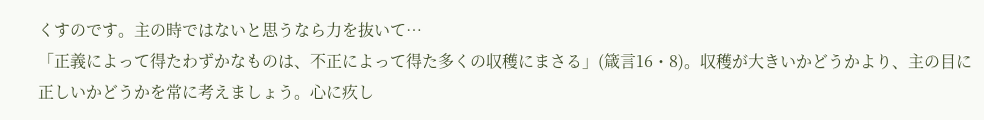くすのです。主の時ではないと思うなら力を抜いて…
「正義によって得たわずかなものは、不正によって得た多くの収穫にまさる」(箴言16・8)。収穫が大きいかどうかより、主の目に正しいかどうかを常に考えましょう。心に疚し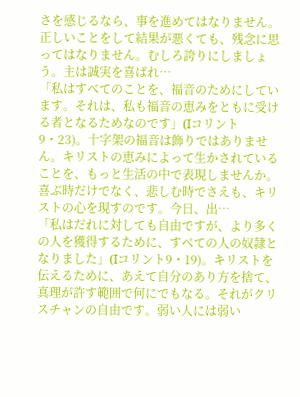さを感じるなら、事を進めてはなりません。正しいことをして結果が悪くても、残念に思ってはなりません。むしろ誇りにしましょう。主は誠実を喜ばれ…
「私はすべてのことを、福音のためにしています。それは、私も福音の恵みをともに受ける者となるためなのです」(Iコリント9・23)。十字架の福音は飾りではありません。キリストの恵みによって生かされていることを、もっと生活の中で表現しませんか。喜ぶ時だけでなく、悲しむ時でさえも、キリストの心を現すのです。今日、出…
「私はだれに対しても自由ですが、より多くの人を獲得するために、すべての人の奴隷となりました」(Iコリント9・19)。キリストを伝えるために、あえて自分のあり方を捨て、真理が許す範囲で何にでもなる。それがクリスチャンの自由です。弱い人には弱い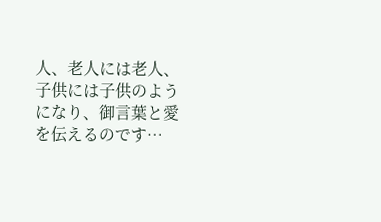人、老人には老人、子供には子供のようになり、御言葉と愛を伝えるのです…